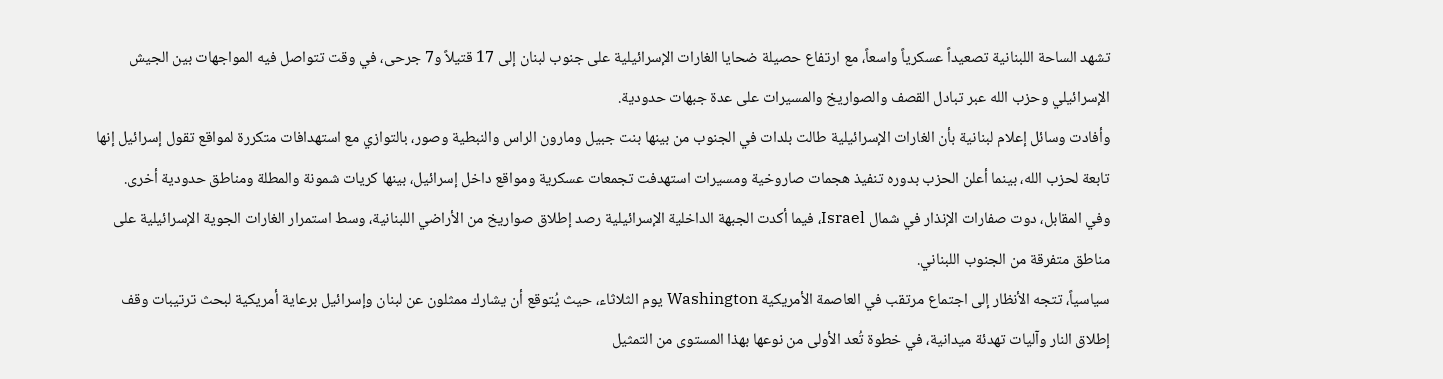تشهد الساحة اللبنانية تصعيداً عسكرياً واسعاً، مع ارتفاع حصيلة ضحايا الغارات الإسرائيلية على جنوب لبنان إلى 17 قتيلاً و7 جرحى، في وقت تتواصل فيه المواجهات بين الجيش الإسرائيلي وحزب الله عبر تبادل القصف والصواريخ والمسيرات على عدة جبهات حدودية.
وأفادت وسائل إعلام لبنانية بأن الغارات الإسرائيلية طالت بلدات في الجنوب من بينها بنت جبيل ومارون الراس والنبطية وصور، بالتوازي مع استهدافات متكررة لمواقع تقول إسرائيل إنها تابعة لحزب الله، بينما أعلن الحزب بدوره تنفيذ هجمات صاروخية ومسيرات استهدفت تجمعات عسكرية ومواقع داخل إسرائيل، بينها كريات شمونة والمطلة ومناطق حدودية أخرى.
وفي المقابل، دوت صفارات الإنذار في شمال Israel، فيما أكدت الجبهة الداخلية الإسرائيلية رصد إطلاق صواريخ من الأراضي اللبنانية، وسط استمرار الغارات الجوية الإسرائيلية على مناطق متفرقة من الجنوب اللبناني.
سياسياً، تتجه الأنظار إلى اجتماع مرتقب في العاصمة الأمريكية Washington يوم الثلاثاء، حيث يُتوقع أن يشارك ممثلون عن لبنان وإسرائيل برعاية أمريكية لبحث ترتيبات وقف إطلاق النار وآليات تهدئة ميدانية، في خطوة تُعد الأولى من نوعها بهذا المستوى من التمثيل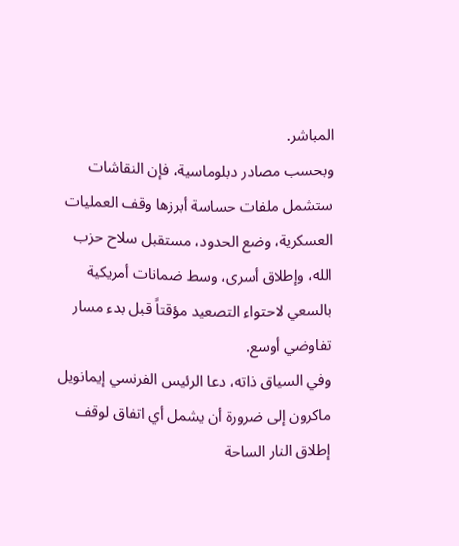المباشر.
وبحسب مصادر دبلوماسية، فإن النقاشات ستشمل ملفات حساسة أبرزها وقف العمليات العسكرية، وضع الحدود، مستقبل سلاح حزب الله، وإطلاق أسرى، وسط ضمانات أمريكية بالسعي لاحتواء التصعيد مؤقتاً قبل بدء مسار تفاوضي أوسع.
وفي السياق ذاته، دعا الرئيس الفرنسي إيمانويل ماكرون إلى ضرورة أن يشمل أي اتفاق لوقف إطلاق النار الساحة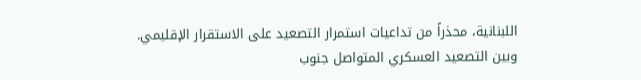اللبنانية، محذراً من تداعيات استمرار التصعيد على الاستقرار الإقليمي.
وبين التصعيد العسكري المتواصل جنوب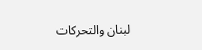لبنان والتحركات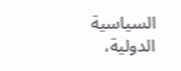السياسية الدولية،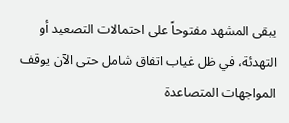يبقى المشهد مفتوحاً على احتمالات التصعيد أو التهدئة، في ظل غياب اتفاق شامل حتى الآن يوقف المواجهات المتصاعدة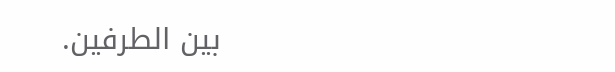بين الطرفين.